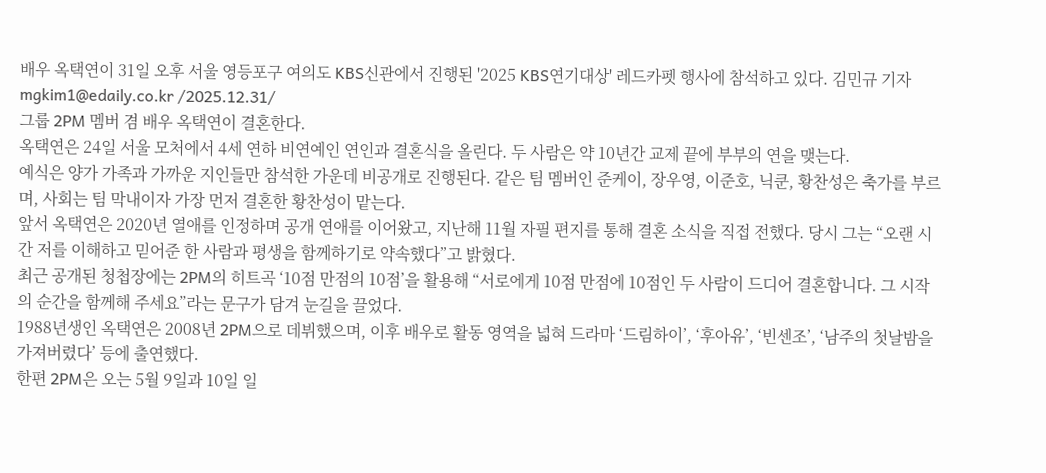배우 옥택연이 31일 오후 서울 영등포구 여의도 KBS신관에서 진행된 '2025 KBS연기대상' 레드카펫 행사에 참석하고 있다. 김민규 기자 mgkim1@edaily.co.kr /2025.12.31/
그룹 2PM 멤버 겸 배우 옥택연이 결혼한다.
옥택연은 24일 서울 모처에서 4세 연하 비연예인 연인과 결혼식을 올린다. 두 사람은 약 10년간 교제 끝에 부부의 연을 맺는다.
예식은 양가 가족과 가까운 지인들만 참석한 가운데 비공개로 진행된다. 같은 팀 멤버인 준케이, 장우영, 이준호, 닉쿤, 황찬성은 축가를 부르며, 사회는 팀 막내이자 가장 먼저 결혼한 황찬성이 맡는다.
앞서 옥택연은 2020년 열애를 인정하며 공개 연애를 이어왔고, 지난해 11월 자필 편지를 통해 결혼 소식을 직접 전했다. 당시 그는 “오랜 시간 저를 이해하고 믿어준 한 사람과 평생을 함께하기로 약속했다”고 밝혔다.
최근 공개된 청첩장에는 2PM의 히트곡 ‘10점 만점의 10점’을 활용해 “서로에게 10점 만점에 10점인 두 사람이 드디어 결혼합니다. 그 시작의 순간을 함께해 주세요”라는 문구가 담겨 눈길을 끌었다.
1988년생인 옥택연은 2008년 2PM으로 데뷔했으며, 이후 배우로 활동 영역을 넓혀 드라마 ‘드림하이’, ‘후아유’, ‘빈센조’, ‘남주의 첫날밤을 가져버렸다’ 등에 출연했다.
한편 2PM은 오는 5월 9일과 10일 일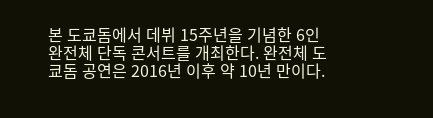본 도쿄돔에서 데뷔 15주년을 기념한 6인 완전체 단독 콘서트를 개최한다. 완전체 도쿄돔 공연은 2016년 이후 약 10년 만이다.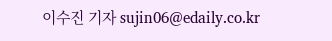이수진 기자 sujin06@edaily.co.kr